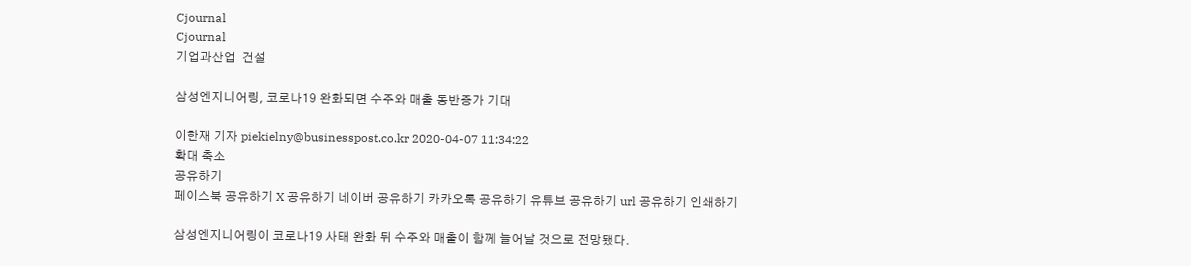Cjournal
Cjournal
기업과산업  건설

삼성엔지니어링, 코로나19 완화되면 수주와 매출 동반증가 기대

이한재 기자 piekielny@businesspost.co.kr 2020-04-07 11:34:22
확대 축소
공유하기
페이스북 공유하기 X 공유하기 네이버 공유하기 카카오톡 공유하기 유튜브 공유하기 url 공유하기 인쇄하기

삼성엔지니어링이 코로나19 사태 완화 뒤 수주와 매출이 함께 늘어날 것으로 전망됐다.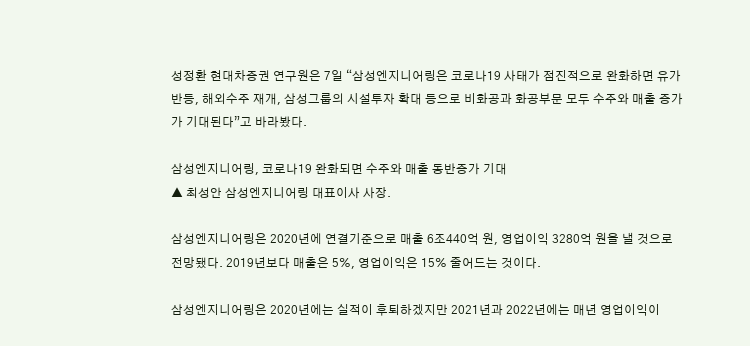성정환 현대차증권 연구원은 7일 “삼성엔지니어링은 코로나19 사태가 점진적으로 완화하면 유가 반등, 해외수주 재개, 삼성그룹의 시설투자 확대 등으로 비화공과 화공부문 모두 수주와 매출 증가가 기대된다”고 바라봤다.

삼성엔지니어링, 코로나19 완화되면 수주와 매출 동반증가 기대
▲ 최성안 삼성엔지니어링 대표이사 사장.

삼성엔지니어링은 2020년에 연결기준으로 매출 6조440억 원, 영업이익 3280억 원을 낼 것으로 전망됐다. 2019년보다 매출은 5%, 영업이익은 15% 줄어드는 것이다.

삼성엔지니어링은 2020년에는 실적이 후퇴하겠지만 2021년과 2022년에는 매년 영업이익이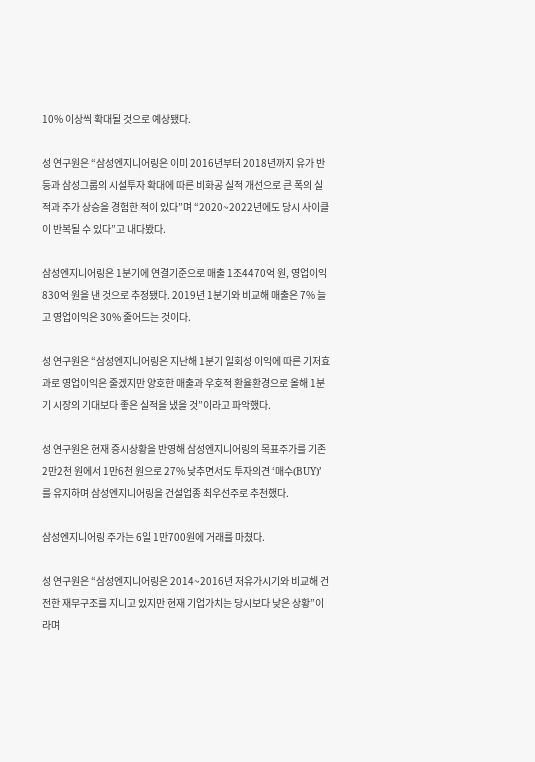10% 이상씩 확대될 것으로 예상됐다.

성 연구원은 “삼성엔지니어링은 이미 2016년부터 2018년까지 유가 반등과 삼성그룹의 시설투자 확대에 따른 비화공 실적 개선으로 큰 폭의 실적과 주가 상승을 경험한 적이 있다”며 “2020~2022년에도 당시 사이클이 반복될 수 있다”고 내다봤다.

삼성엔지니어링은 1분기에 연결기준으로 매출 1조4470억 원, 영업이익 830억 원을 낸 것으로 추정됐다. 2019년 1분기와 비교해 매출은 7% 늘고 영업이익은 30% 줄어드는 것이다.

성 연구원은 “삼성엔지니어링은 지난해 1분기 일회성 이익에 따른 기저효과로 영업이익은 줄겠지만 양호한 매출과 우호적 환율환경으로 올해 1분기 시장의 기대보다 좋은 실적을 냈을 것”이라고 파악했다.

성 연구원은 현재 증시상황을 반영해 삼성엔지니어링의 목표주가를 기존 2만2천 원에서 1만6천 원으로 27% 낮추면서도 투자의견 ‘매수(BUY)’를 유지하며 삼성엔지니어링을 건설업종 최우선주로 추천했다.

삼성엔지니어링 주가는 6일 1만700원에 거래를 마쳤다.

성 연구원은 “삼성엔지니어링은 2014~2016년 저유가시기와 비교해 건전한 재무구조를 지니고 있지만 현재 기업가치는 당시보다 낮은 상황”이라며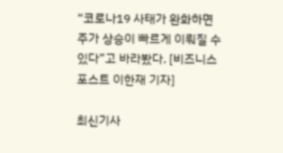“코로나19 사태가 완화하면 주가 상승이 빠르게 이뤄질 수 있다”고 바라봤다. [비즈니스포스트 이한재 기자]

최신기사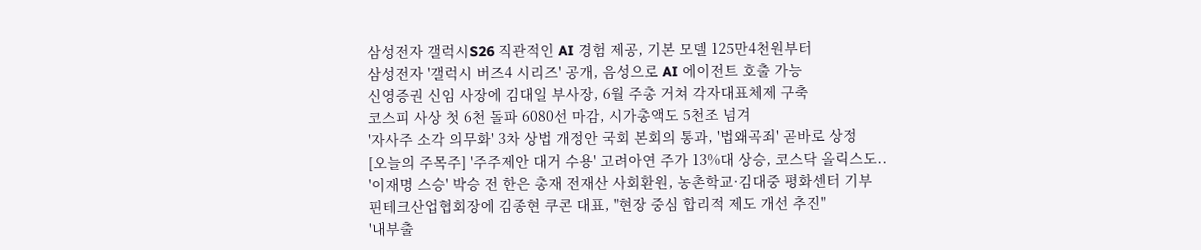삼성전자 갤럭시S26 직관적인 AI 경험 제공, 기본 모델 125만4천원부터
삼성전자 '갤럭시 버즈4 시리즈' 공개, 음성으로 AI 에이전트 호출 가능
신영증권 신임 사장에 김대일 부사장, 6월 주총 거쳐 각자대표체제 구축
코스피 사상 첫 6천 돌파 6080선 마감, 시가총액도 5천조 넘겨
'자사주 소각 의무화' 3차 상법 개정안 국회 본회의 통과, '법왜곡죄' 곧바로 상정
[오늘의 주목주] '주주제안 대거 수용' 고려아연 주가 13%대 상승, 코스닥 올릭스도..
'이재명 스승' 박승 전 한은 총재 전재산 사회환원, 농촌학교·김대중 평화센터 기부
핀테크산업협회장에 김종현 쿠콘 대표, "현장 중심 합리적 제도 개선 추진"
'내부출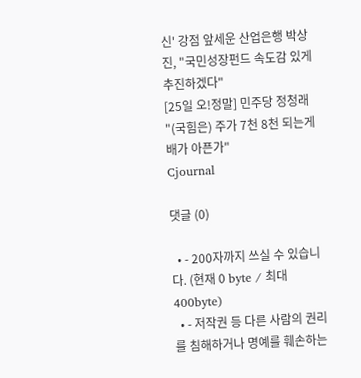신' 강점 앞세운 산업은행 박상진, "국민성장펀드 속도감 있게 추진하겠다"
[25일 오!정말] 민주당 정청래 "(국힘은) 주가 7천 8천 되는게 배가 아픈가"
Cjournal

댓글 (0)

  • - 200자까지 쓰실 수 있습니다. (현재 0 byte / 최대 400byte)
  • - 저작권 등 다른 사람의 권리를 침해하거나 명예를 훼손하는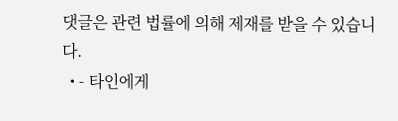댓글은 관련 법률에 의해 제재를 받을 수 있습니다.
  • - 타인에게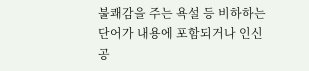불쾌감을 주는 욕설 등 비하하는 단어가 내용에 포함되거나 인신공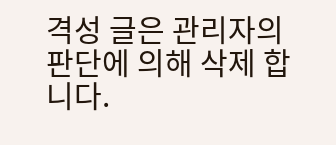격성 글은 관리자의 판단에 의해 삭제 합니다.